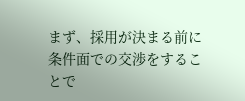まず、採用が決まる前に条件面での交渉をすることで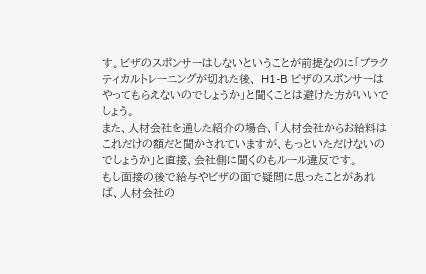す。ビザのスポンサーはしないということが前提なのに「プラクティカルトレーニングが切れた後、 H1-B ビザのスポンサーはやってもらえないのでしょうか」と聞くことは避けた方がいいでしょう。
また、人材会社を通した紹介の場合、「人材会社からお給料はこれだけの額だと聞かされていますが、もっといただけないのでしょうか」と直接、会社側に聞くのもルール違反です。
もし面接の後で給与やビザの面で疑問に思ったことがあれば、人材会社の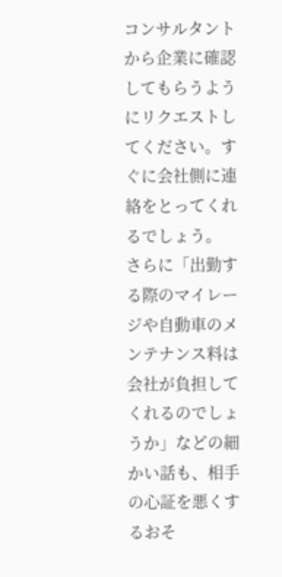コンサルタントから企業に確認してもらうようにリクエストしてください。すぐに会社側に連絡をとってくれるでしょう。
さらに「出勤する際のマイレージや自動車のメンテナンス料は会社が負担してくれるのでしょうか」などの細かい話も、相手の心証を悪くするおそ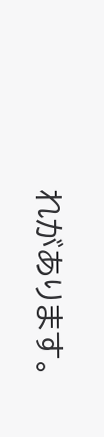れがあります。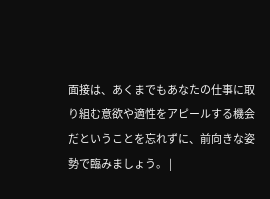面接は、あくまでもあなたの仕事に取り組む意欲や適性をアピールする機会だということを忘れずに、前向きな姿勢で臨みましょう。 |